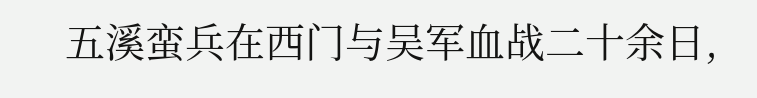五溪蛮兵在西门与吴军血战二十余日,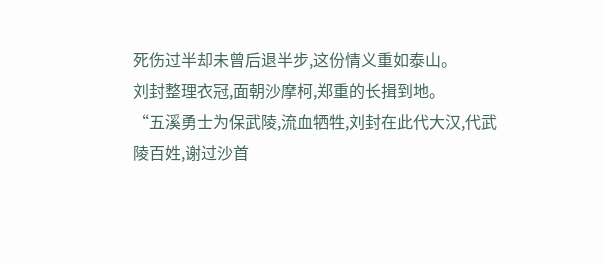死伤过半却未曾后退半步,这份情义重如泰山。
刘封整理衣冠,面朝沙摩柯,郑重的长揖到地。
“五溪勇士为保武陵,流血牺牲,刘封在此代大汉,代武陵百姓,谢过沙首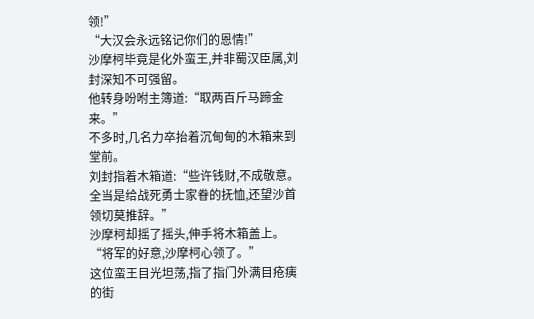领!”
“大汉会永远铭记你们的恩情!”
沙摩柯毕竟是化外蛮王,并非蜀汉臣属,刘封深知不可强留。
他转身吩咐主簿道:“取两百斤马蹄金来。”
不多时,几名力卒抬着沉甸甸的木箱来到堂前。
刘封指着木箱道:“些许钱财,不成敬意。全当是给战死勇士家眷的抚恤,还望沙首领切莫推辞。”
沙摩柯却摇了摇头,伸手将木箱盖上。
“将军的好意,沙摩柯心领了。”
这位蛮王目光坦荡,指了指门外满目疮痍的街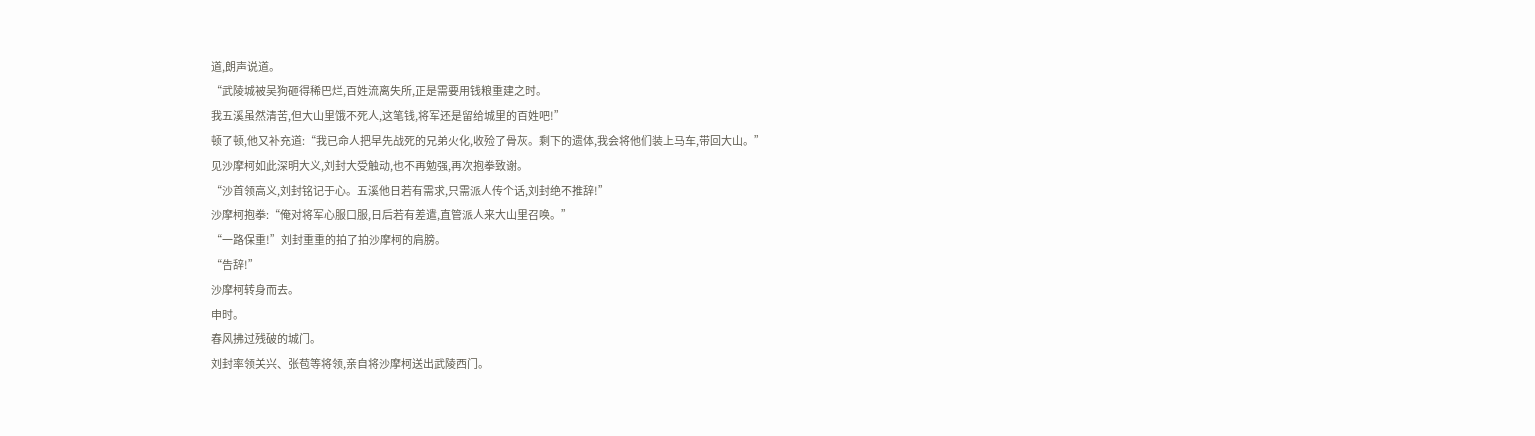道,朗声说道。
“武陵城被吴狗砸得稀巴烂,百姓流离失所,正是需要用钱粮重建之时。
我五溪虽然清苦,但大山里饿不死人,这笔钱,将军还是留给城里的百姓吧!”
顿了顿,他又补充道:“我已命人把早先战死的兄弟火化,收殓了骨灰。剩下的遗体,我会将他们装上马车,带回大山。”
见沙摩柯如此深明大义,刘封大受触动,也不再勉强,再次抱拳致谢。
“沙首领高义,刘封铭记于心。五溪他日若有需求,只需派人传个话,刘封绝不推辞!”
沙摩柯抱拳:“俺对将军心服口服,日后若有差遣,直管派人来大山里召唤。”
“一路保重!”刘封重重的拍了拍沙摩柯的肩膀。
“告辞!”
沙摩柯转身而去。
申时。
春风拂过残破的城门。
刘封率领关兴、张苞等将领,亲自将沙摩柯送出武陵西门。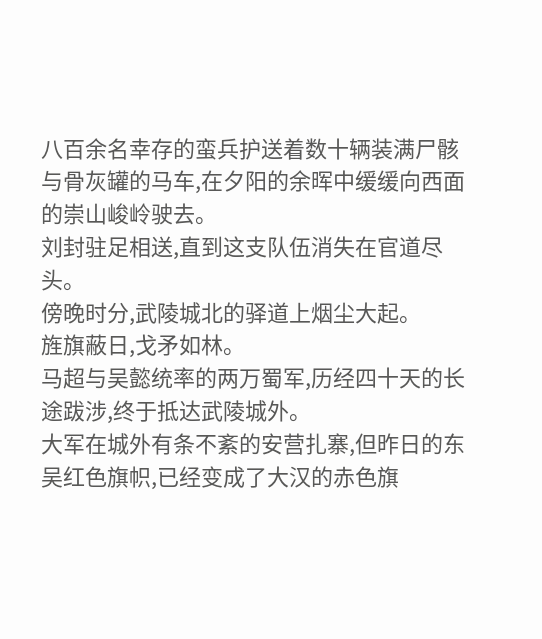八百余名幸存的蛮兵护送着数十辆装满尸骸与骨灰罐的马车,在夕阳的余晖中缓缓向西面的崇山峻岭驶去。
刘封驻足相送,直到这支队伍消失在官道尽头。
傍晚时分,武陵城北的驿道上烟尘大起。
旌旗蔽日,戈矛如林。
马超与吴懿统率的两万蜀军,历经四十天的长途跋涉,终于抵达武陵城外。
大军在城外有条不紊的安营扎寨,但昨日的东吴红色旗帜,已经变成了大汉的赤色旗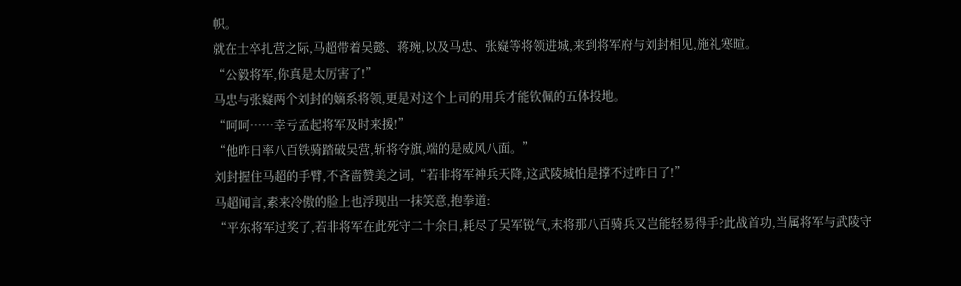帜。
就在士卒扎营之际,马超带着吴懿、蒋琬,以及马忠、张嶷等将领进城,来到将军府与刘封相见,施礼寒暄。
“公毅将军,你真是太厉害了!”
马忠与张嶷两个刘封的嫡系将领,更是对这个上司的用兵才能钦佩的五体投地。
“呵呵……幸亏孟起将军及时来援!”
“他昨日率八百铁骑踏破吴营,斩将夺旗,端的是威风八面。”
刘封握住马超的手臂,不吝啬赞美之词,“若非将军神兵天降,这武陵城怕是撑不过昨日了!”
马超闻言,素来冷傲的脸上也浮现出一抹笑意,抱拳道:
“平东将军过奖了,若非将军在此死守二十余日,耗尽了吴军锐气,末将那八百骑兵又岂能轻易得手?此战首功,当属将军与武陵守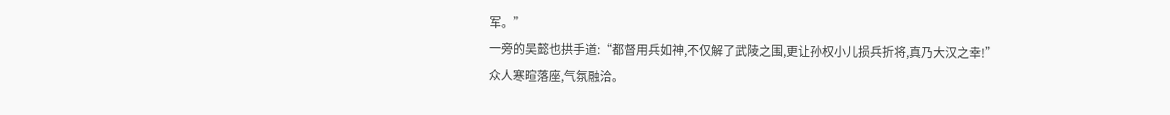军。”
一旁的吴懿也拱手道:“都督用兵如神,不仅解了武陵之围,更让孙权小儿损兵折将,真乃大汉之幸!”
众人寒暄落座,气氛融洽。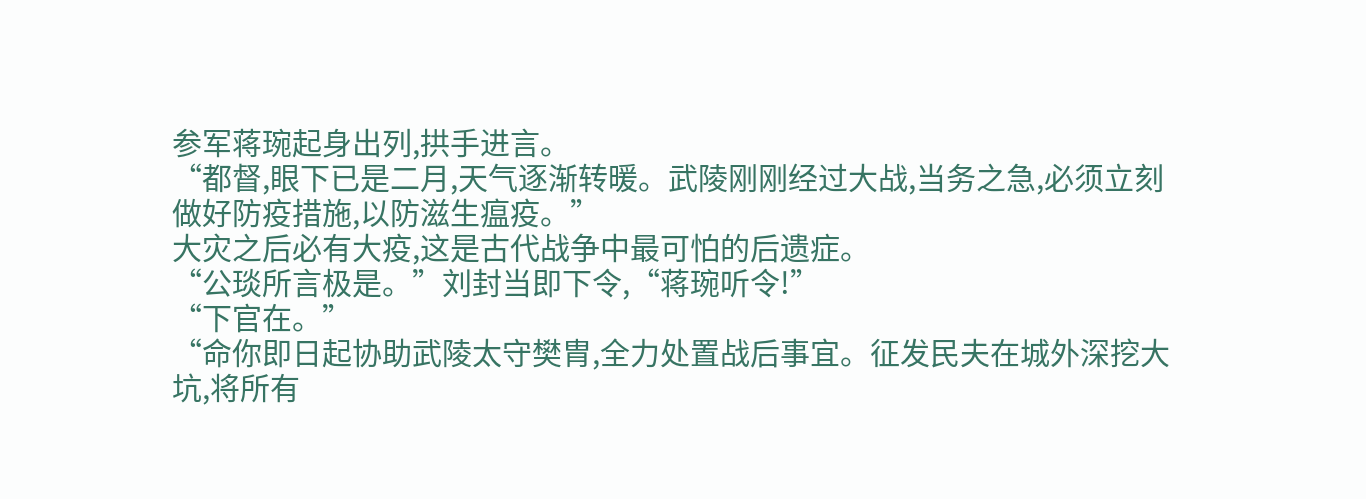参军蒋琬起身出列,拱手进言。
“都督,眼下已是二月,天气逐渐转暖。武陵刚刚经过大战,当务之急,必须立刻做好防疫措施,以防滋生瘟疫。”
大灾之后必有大疫,这是古代战争中最可怕的后遗症。
“公琰所言极是。”刘封当即下令,“蒋琬听令!”
“下官在。”
“命你即日起协助武陵太守樊胄,全力处置战后事宜。征发民夫在城外深挖大坑,将所有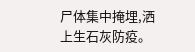尸体集中掩埋,洒上生石灰防疫。